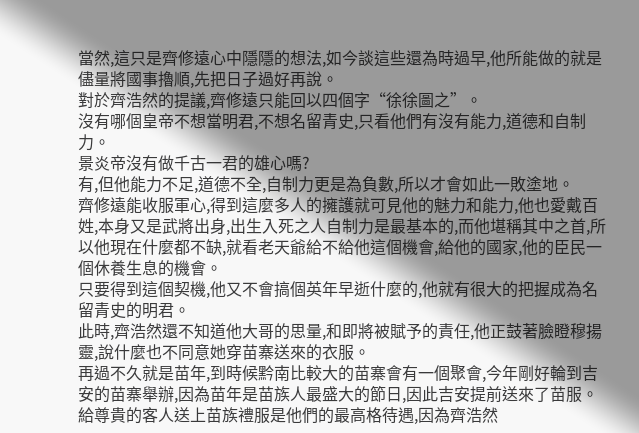當然,這只是齊修遠心中隱隱的想法,如今談這些還為時過早,他所能做的就是儘量將國事擼順,先把日子過好再說。
對於齊浩然的提議,齊修遠只能回以四個字“徐徐圖之”。
沒有哪個皇帝不想當明君,不想名留青史,只看他們有沒有能力,道德和自制力。
景炎帝沒有做千古一君的雄心嗎?
有,但他能力不足,道德不全,自制力更是為負數,所以才會如此一敗塗地。
齊修遠能收服軍心,得到這麼多人的擁護就可見他的魅力和能力,他也愛戴百姓,本身又是武將出身,出生入死之人自制力是最基本的,而他堪稱其中之首,所以他現在什麼都不缺,就看老天爺給不給他這個機會,給他的國家,他的臣民一個休養生息的機會。
只要得到這個契機,他又不會搞個英年早逝什麼的,他就有很大的把握成為名留青史的明君。
此時,齊浩然還不知道他大哥的思量,和即將被賦予的責任,他正鼓著臉瞪穆揚靈,說什麼也不同意她穿苗寨送來的衣服。
再過不久就是苗年,到時候黔南比較大的苗寨會有一個聚會,今年剛好輪到吉安的苗寨舉辦,因為苗年是苗族人最盛大的節日,因此吉安提前送來了苗服。
給尊貴的客人送上苗族禮服是他們的最高格待遇,因為齊浩然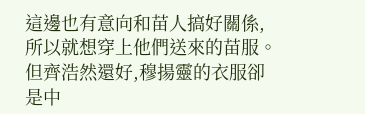這邊也有意向和苗人搞好關係,所以就想穿上他們送來的苗服。
但齊浩然還好,穆揚靈的衣服卻是中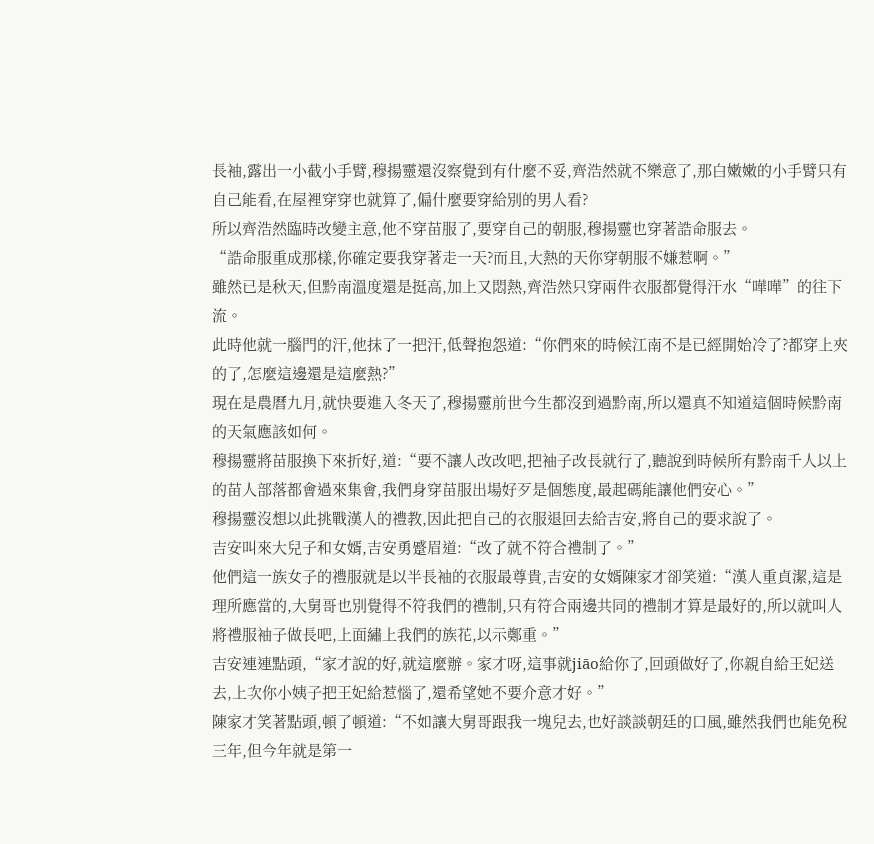長袖,露出一小截小手臂,穆揚靈還沒察覺到有什麼不妥,齊浩然就不樂意了,那白嫩嫩的小手臂只有自己能看,在屋裡穿穿也就算了,偏什麼要穿給別的男人看?
所以齊浩然臨時改變主意,他不穿苗服了,要穿自己的朝服,穆揚靈也穿著誥命服去。
“誥命服重成那樣,你確定要我穿著走一天?而且,大熱的天你穿朝服不嫌惹啊。”
雖然已是秋天,但黔南溫度還是挺高,加上又悶熱,齊浩然只穿兩件衣服都覺得汗水“嘩嘩”的往下流。
此時他就一腦門的汗,他抹了一把汗,低聲抱怨道:“你們來的時候江南不是已經開始冷了?都穿上夾的了,怎麼這邊還是這麼熱?”
現在是農曆九月,就快要進入冬天了,穆揚靈前世今生都沒到過黔南,所以還真不知道這個時候黔南的天氣應該如何。
穆揚靈將苗服換下來折好,道:“要不讓人改改吧,把袖子改長就行了,聽說到時候所有黔南千人以上的苗人部落都會過來集會,我們身穿苗服出場好歹是個態度,最起碼能讓他們安心。”
穆揚靈沒想以此挑戰漢人的禮教,因此把自己的衣服退回去給吉安,將自己的要求說了。
吉安叫來大兒子和女婿,吉安勇蹙眉道:“改了就不符合禮制了。”
他們這一族女子的禮服就是以半長袖的衣服最尊貴,吉安的女婿陳家才卻笑道:“漢人重貞潔,這是理所應當的,大舅哥也別覺得不符我們的禮制,只有符合兩邊共同的禮制才算是最好的,所以就叫人將禮服袖子做長吧,上面繡上我們的族花,以示鄭重。”
吉安連連點頭,“家才說的好,就這麼辦。家才呀,這事就jiāo給你了,回頭做好了,你親自給王妃送去,上次你小姨子把王妃給惹惱了,還希望她不要介意才好。”
陳家才笑著點頭,頓了頓道:“不如讓大舅哥跟我一塊兒去,也好談談朝廷的口風,雖然我們也能免稅三年,但今年就是第一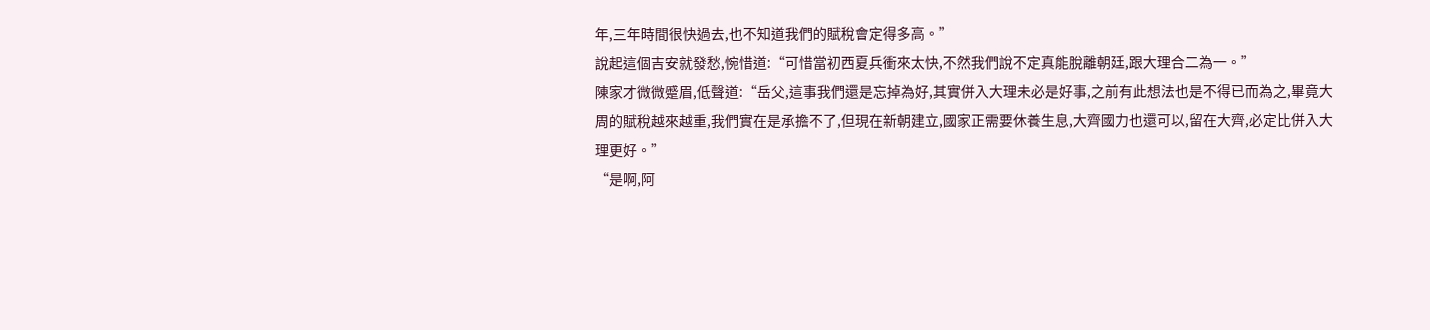年,三年時間很快過去,也不知道我們的賦稅會定得多高。”
說起這個吉安就發愁,惋惜道:“可惜當初西夏兵衝來太快,不然我們說不定真能脫離朝廷,跟大理合二為一。”
陳家才微微蹙眉,低聲道:“岳父,這事我們還是忘掉為好,其實併入大理未必是好事,之前有此想法也是不得已而為之,畢竟大周的賦稅越來越重,我們實在是承擔不了,但現在新朝建立,國家正需要休養生息,大齊國力也還可以,留在大齊,必定比併入大理更好。”
“是啊,阿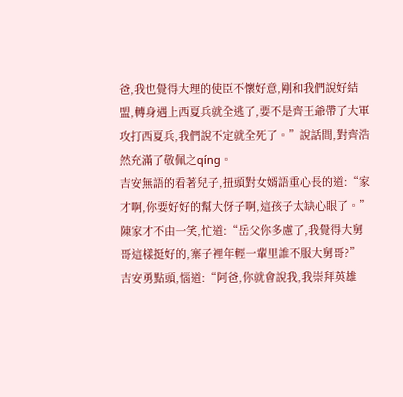爸,我也覺得大理的使臣不懷好意,剛和我們說好結盟,轉身遇上西夏兵就全逃了,要不是齊王爺帶了大軍攻打西夏兵,我們說不定就全死了。”說話間,對齊浩然充滿了敬佩之qíng。
吉安無語的看著兒子,扭頭對女婿語重心長的道:“家才啊,你要好好的幫大伢子啊,這孩子太缺心眼了。”
陳家才不由一笑,忙道:“岳父你多慮了,我覺得大舅哥這樣挺好的,寨子裡年輕一輩里誰不服大舅哥?”
吉安勇點頭,惱道:“阿爸,你就會說我,我崇拜英雄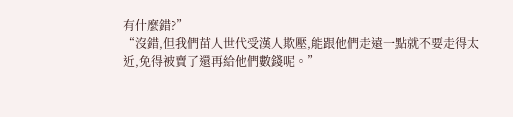有什麼錯?”
“沒錯,但我們苗人世代受漢人欺壓,能跟他們走遠一點就不要走得太近,免得被賣了還再給他們數錢呢。”